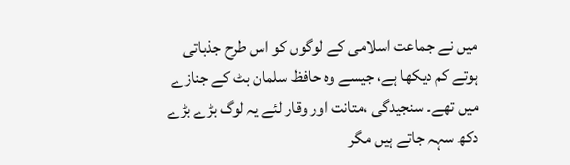میں نے جماعت اسلامی کے لوگوں کو اس طرح جذباتی ہوتے کم دیکھا ہے، جیسے وہ حافظ سلمان بٹ کے جنازے میں تھے۔ سنجیدگی ،متانت اور وقار لئے یہ لوگ بڑے بڑے دکھ سہہ جاتے ہیں مگر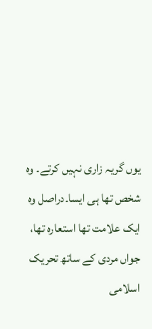یوں گریہ زاری نہیں کرتے۔ وہ شخص تھا ہی ایسا۔دراصل وہ ایک علامت تھا استعارہ تھا، جواں مردی کے ساتھ تحریک اسلامی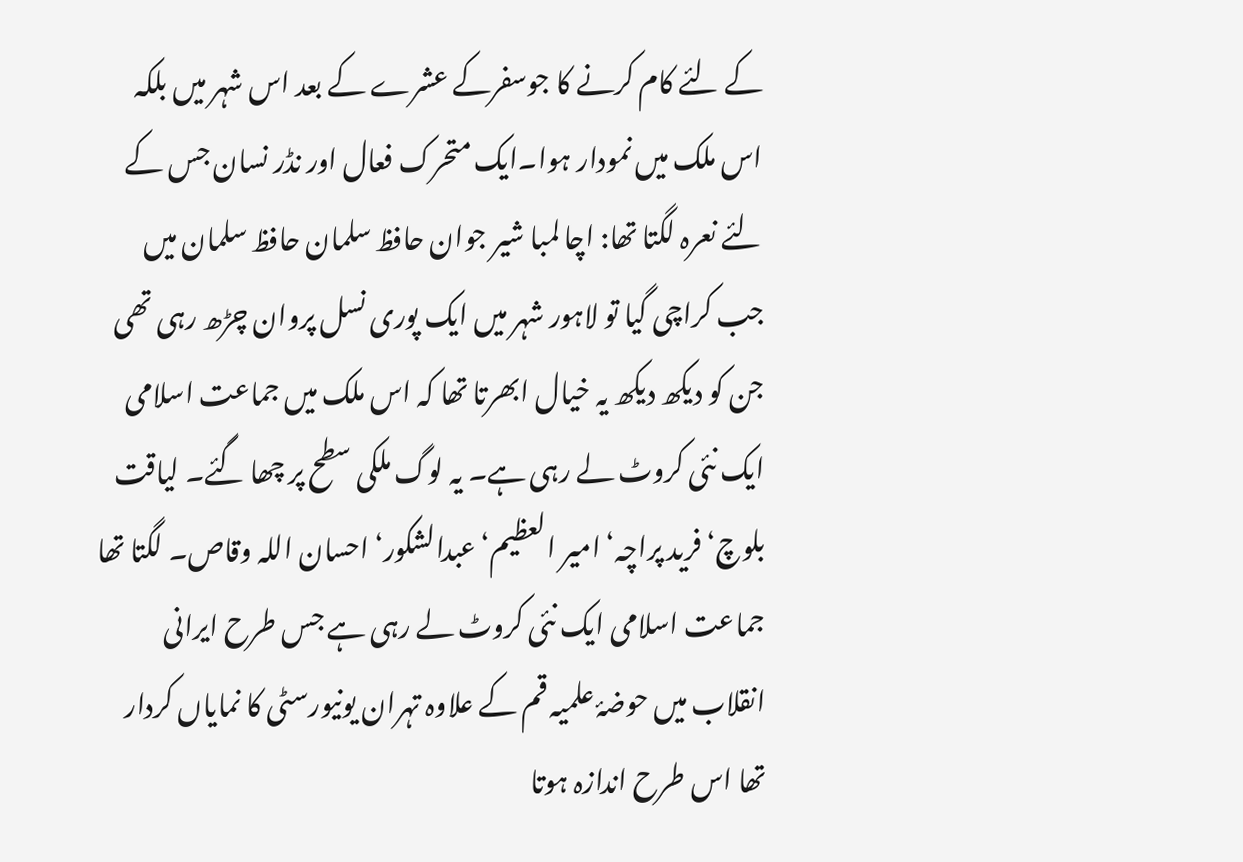کے لئے کام کرنے کا جوسفرکے عشرے کے بعد اس شہر میں بلکہ اس ملک میں نمودار ہوا۔ایک متحرک فعال اور نڈر نسان جس کے لئے نعرہ لگتا تھا: اچا لمبا شیر جوان حافظ سلمان حافظ سلمان میں جب کراچی گیا تو لاہور شہر میں ایک پوری نسل پروان چڑھ رہی تھی جن کو دیکھ دیکھ یہ خیال ابھرتا تھا کہ اس ملک میں جماعت اسلامی ایک نئی کروٹ لے رہی ہے۔ یہ لوگ ملکی سطح پر چھا گئے۔ لیاقت بلوچ‘ فرید پراچہ‘ امیر العظیم‘عبدالشکور‘ احسان اللہ وقاص۔ لگتا تھا جماعت اسلامی ایک نئی کروٹ لے رہی ہے جس طرح ایرانی انقلاب میں حوضۂ علمیہ قم کے علاوہ تہران یونیورسٹی کا نمایاں کردار تھا اس طرح اندازہ ہوتا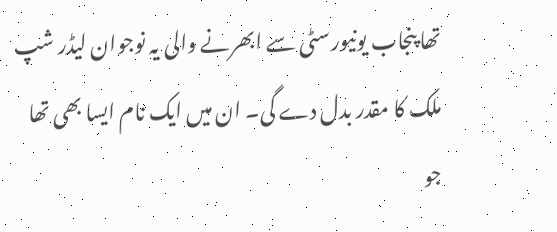تھا پنجاب یونیورسٹی سے ابھرنے والی یہ نوجوان لیڈر شپ ملک کا مقدر بدل دے گی۔ ان میں ایک نام ایسا بھی تھا جو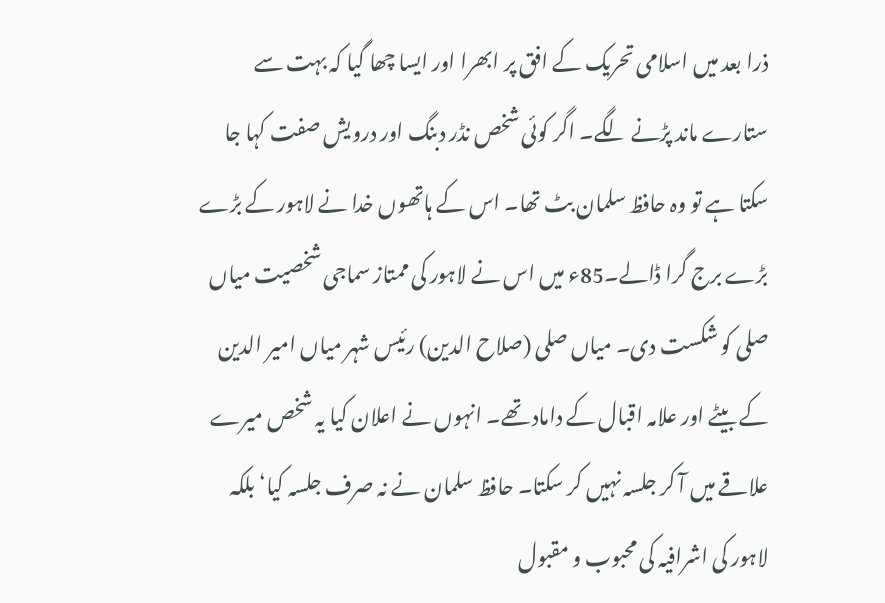ذرا بعد میں اسلامی تحریک کے افق پر ابھرا اور ایسا چھا گیا کہ بہت سے ستارے ماند پڑنے لگے۔ اگر کوئی شخص نڈر دبنگ اور درویش صفت کہا جا سکتا ہے تو وہ حافظ سلمان بٹ تھا۔ اس کے ہاتھوں خدا نے لاہور کے بڑے بڑے برج گرا ڈالے۔85ء میں اس نے لاہور کی ممتاز سماجی شخصیت میاں صلی کو شکست دی۔ میاں صلی (صلاح الدین) رئیس شہر میاں امیر الدین کے بیٹے اور علامہ اقبال کے داماد تھے۔ انہوں نے اعلان کیا یہ شخص میرے علاقے میں آ کر جلسہ نہیں کر سکتا۔ حافظ سلمان نے نہ صرف جلسہ کیا‘ بلکہ لاہور کی اشرافیہ کی محبوب و مقبول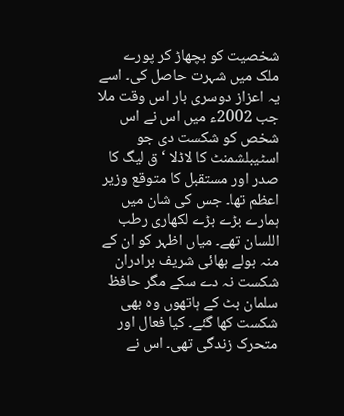شخصیت کو بچھاڑ کر پورے ملک میں شہرت حاصل کی۔ اسے یہ اعزاز دوسری بار اس وقت ملا جب 2002ء میں اس نے اس شخص کو شکست دی جو اسٹیبلشمنٹ کا لاڈلا ‘ ق لیگ کا صدر اور مستقبل کا متوقع وزیر اعظم تھا۔ جس کی شان میں ہمارے بڑے بڑے لکھاری رطب اللسان تھے۔ میاں اظہر کو ان کے منہ بولے بھائی شریف برادران شکست نہ دے سکے مگر حافظ سلمان بٹ کے ہاتھوں وہ بھی شکست کھا گئے۔ کیا فعال اور متحرک زندگی تھی۔ اس نے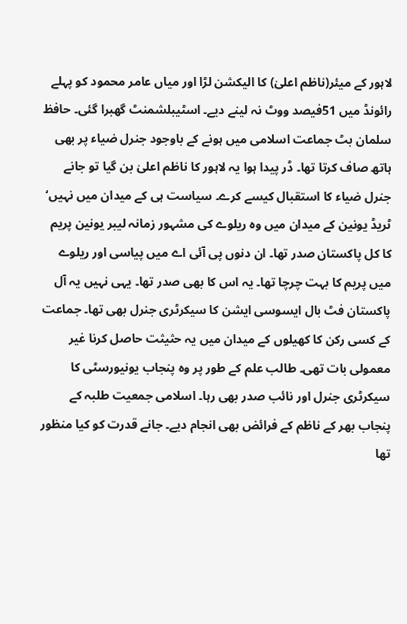لاہور کے میئر(ناظم اعلیٰ) کا الیکشن لڑا اور میاں عامر محمود کو پہلے رائونڈ میں 51فیصد ووٹ نہ لینے دیے۔ اسٹیبلشمنٹ گھبرا گئی۔ حافظ سلمان بٹ جماعت اسلامی میں ہونے کے باوجود جنرل ضیاء پر بھی ہاتھ صاف کرتا تھا۔ ڈر پیدا ہوا یہ لاہور کا ناظم اعلیٰ بن گیا تو جانے جنرل ضیاء کا استقبال کیسے کرے۔ سیاست ہی کے میدان میں نہیں‘ ٹریڈ یونین کے میدان میں وہ ریلوے کی مشہور زمانہ لیبر یونین پریم کا کل پاکستان صدر تھا۔ ان دنوں پی آئی اے میں پیاسی اور ریلوے میں پریم کا بہت چرچا تھا۔ یہ اس کا بھی صدر تھا۔ یہی نہیں یہ آل پاکستان فٹ بال ایسوسی ایشن کا سیکرٹری جنرل بھی تھا۔ جماعت کے کسی رکن کا کھیلوں کے میدان میں یہ حثیثت حاصل کرنا غیر معمولی بات تھی۔ طالب علم کے طور پر وہ پنجاب یونیورسٹی کا سیکرٹری جنرل اور نائب صدر بھی رہا۔ اسلامی جمعیت طلبہ کے پنجاب بھر کے ناظم کے فرائض بھی انجام دیے۔ جانے قدرت کو کیا منظور تھا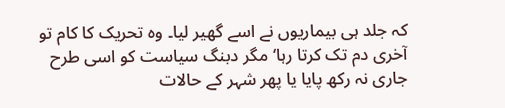کہ جلد ہی بیماریوں نے اسے گھیر لیا۔ وہ تحریک کا کام تو آخری دم تک کرتا رہا‘مگر دبنگ سیاست کو اسی طرح جاری نہ رکھ پایا یا پھر شہر کے حالات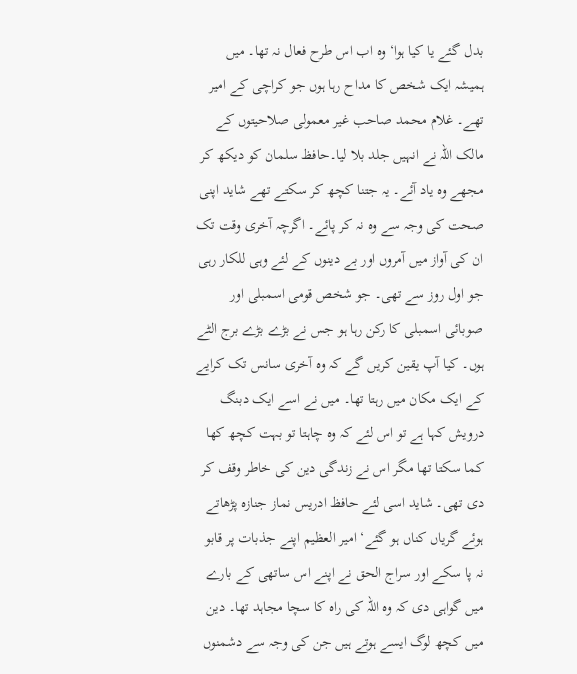بدل گئے یا کیا ہوا‘ وہ اب اس طرح فعال نہ تھا۔ میں ہمیشہ ایک شخص کا مداح رہا ہوں جو کراچی کے امیر تھے۔ غلام محمد صاحب غیر معمولی صلاحیتوں کے مالک اللہ نے انہیں جلد بلا لیا۔حافظ سلمان کو دیکھ کر مجھے وہ یاد آئے۔ یہ جتنا کچھ کر سکتے تھے شاید اپنی صحت کی وجہ سے وہ نہ کر پائے۔ اگرچہ آخری وقت تک ان کی آواز میں آمروں اور بے دینوں کے لئے وہی للکار رہی جو اول روز سے تھی۔ جو شخص قومی اسمبلی اور صوبائی اسمبلی کا رکن رہا ہو جس نے بڑے بڑے برج الٹے ہوں۔ کیا آپ یقین کریں گے کہ وہ آخری سانس تک کرایے کے ایک مکان میں رہتا تھا۔ میں نے اسے ایک دبنگ درویش کہا ہے تو اس لئے کہ وہ چاہتا تو بہت کچھ کھا کما سکتا تھا مگر اس نے زندگی دین کی خاطر وقف کر دی تھی۔ شاید اسی لئے حافظ ادریس نماز جنازہ پڑھاتے ہوئے گریاں کناں ہو گئے‘ امیر العظیم اپنے جذبات پر قابو نہ پا سکے اور سراج الحق نے اپنے اس ساتھی کے بارے میں گواہی دی کہ وہ اللہ کی راہ کا سچا مجاہد تھا۔ دین میں کچھ لوگ ایسے ہوتے ہیں جن کی وجہ سے دشمنوں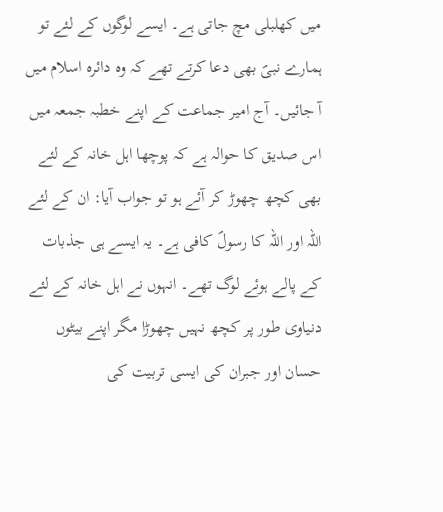میں کھلبلی مچ جاتی ہے۔ ایسے لوگوں کے لئے تو ہمارے نبیؐ بھی دعا کرتے تھے کہ وہ دائرہ اسلام میں آ جائیں۔ آج امیر جماعت کے اپنے خطبہ جمعہ میں اس صدیق کا حوالہ ہے کہ پوچھا اہل خانہ کے لئے بھی کچھ چھوڑ کر آئے ہو تو جواب آیا: ان کے لئے اللہ اور اللہ کا رسولؐ کافی ہے۔ یہ ایسے ہی جذبات کے پالے ہوئے لوگ تھے۔ انہوں نے اہل خانہ کے لئے دنیاوی طور پر کچھ نہیں چھوڑا مگر اپنے بیٹوں حسان اور جبران کی ایسی تربیت کی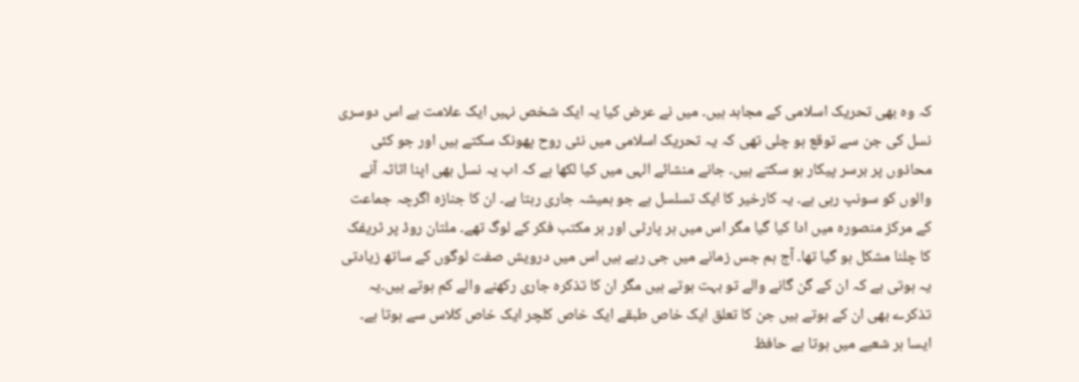کہ وہ بھی تحریک اسلامی کے مجاہد ہیں۔ میں نے عرض کیا یہ ایک شخص نہیں ایک علامت ہے اس دوسری نسل کی جن سے توقع ہو چلی تھی کہ یہ تحریک اسلامی میں نئی روح پھونک سکتے ہیں اور جو کئی محاذوں پر برسر پیکار ہو سکتے ہیں۔ جانے منشائے الہی میں کیا لکھا ہے کہ اب یہ نسل بھی اپنا اثاثہ آنے والوں کو سونپ رہی ہے۔ یہ کارخیر کا ایک تسلسل ہے جو ہمیشہ جاری رہتا ہے۔ ان کا جنازہ اگرچہ جماعت کے مرکز منصورہ میں ادا کیا گیا مگر اس میں ہر پارٹی اور ہر مکتب فکر کے لوگ تھے۔ ملتان روڈ پر ٹریفک کا چلنا مشکل ہو گیا تھا۔ آج ہم جس زمانے میں جی رہے ہیں اس میں درویش صفت لوگوں کے ساتھ زیادتی یہ ہوتی ہے کہ ان کے گن گانے والے تو بہت ہوتے ہیں مگر ان کا تذکرہ جاری رکھنے والے کم ہوتے ہیں۔یہ تذکرے بھی ان کے ہوتے ہیں جن کا تعلق ایک خاص طبقے ایک خاص کلچر ایک خاص کلاس سے ہوتا ہے۔ ایسا ہر شعبے میں ہوتا ہے حافظ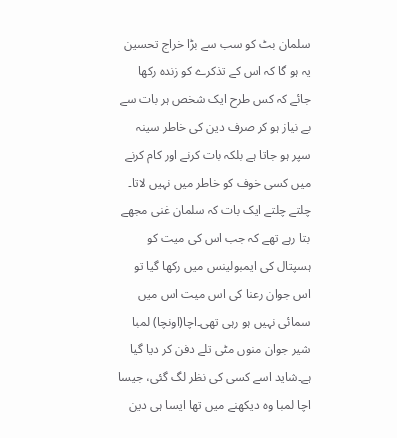سلمان بٹ کو سب سے بڑا خراج تحسین یہ ہو گا کہ اس کے تذکرے کو زندہ رکھا جائے کہ کس طرح ایک شخص ہر بات سے بے نیاز ہو کر صرف دین کی خاطر سینہ سپر ہو جاتا ہے بلکہ بات کرنے اور کام کرنے میں کسی خوف کو خاطر میں نہیں لاتا۔ چلتے چلتے ایک بات کہ سلمان غنی مجھے بتا رہے تھے کہ جب اس کی میت کو ہسپتال کی ایمبولینس میں رکھا گیا تو اس جوان رعنا کی اس میت اس میں سمائی نہیں ہو رہی تھی۔اچا(اونچا) لمبا شیر جوان منوں مٹی تلے دفن کر دیا گیا ہے۔شاید اسے کسی کی نظر لگ گئی، جیسا اچا لمبا وہ دیکھنے میں تھا ایسا ہی دین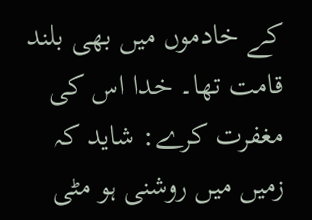کے خادموں میں بھی بلند قامت تھا۔ خدا اس کی مغفرت کرے: شاید کہ زمیں میں روشنی ہو مٹی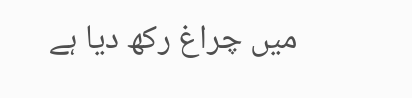میں چراغ رکھ دیا ہے